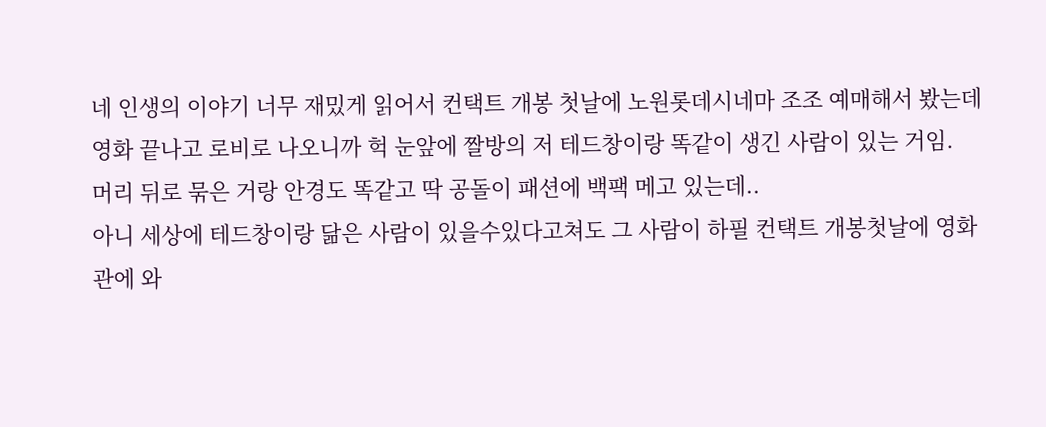네 인생의 이야기 너무 재밌게 읽어서 컨택트 개봉 첫날에 노원롯데시네마 조조 예매해서 봤는데
영화 끝나고 로비로 나오니까 헉 눈앞에 짤방의 저 테드창이랑 똑같이 생긴 사람이 있는 거임.
머리 뒤로 묶은 거랑 안경도 똑같고 딱 공돌이 패션에 백팩 메고 있는데..
아니 세상에 테드창이랑 닮은 사람이 있을수있다고쳐도 그 사람이 하필 컨택트 개봉첫날에 영화관에 와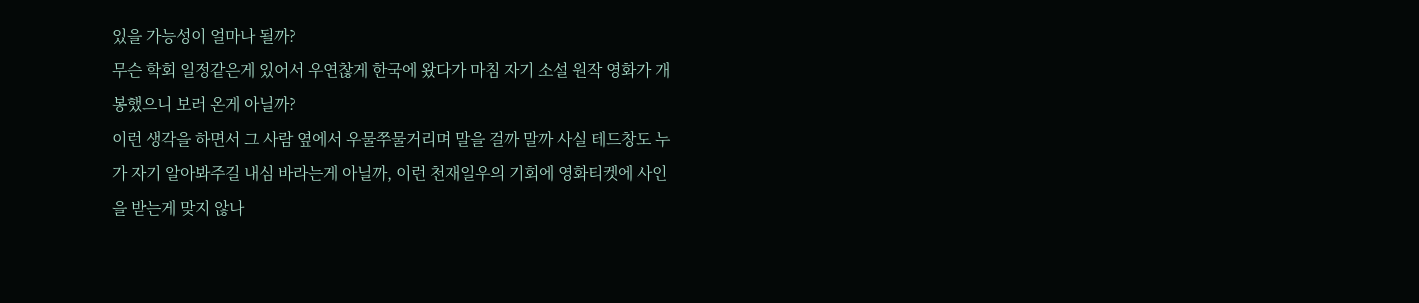있을 가능성이 얼마나 될까?
무슨 학회 일정같은게 있어서 우연찮게 한국에 왔다가 마침 자기 소설 원작 영화가 개봉했으니 보러 온게 아닐까?
이런 생각을 하면서 그 사람 옆에서 우물쭈물거리며 말을 걸까 말까 사실 테드창도 누가 자기 알아봐주길 내심 바라는게 아닐까, 이런 천재일우의 기회에 영화티켓에 사인을 받는게 맞지 않나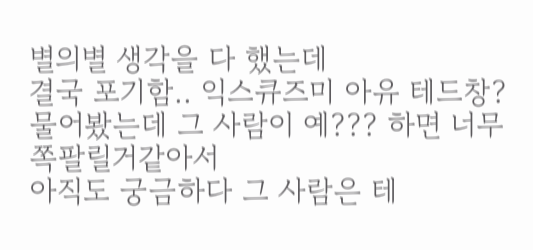별의별 생각을 다 했는데
결국 포기함.. 익스큐즈미 아유 테드창? 물어봤는데 그 사람이 예??? 하면 너무 쪽팔릴거같아서
아직도 궁금하다 그 사람은 테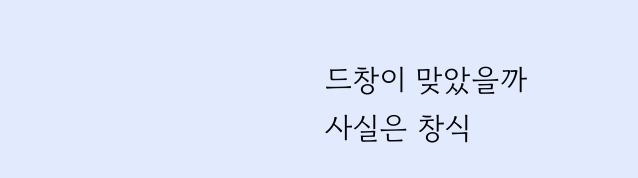드창이 맞았을까
사실은 창식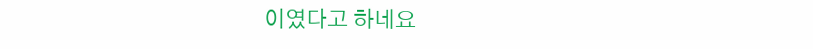이였다고 하네요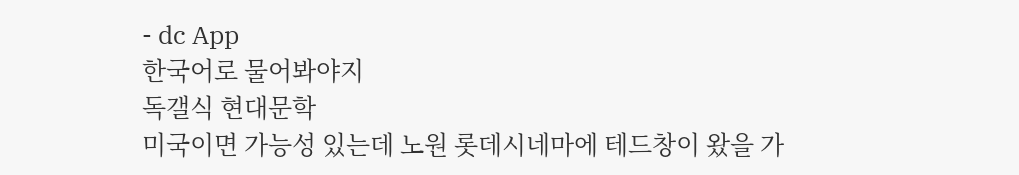- dc App
한국어로 물어봐야지
독갤식 현대문학
미국이면 가능성 있는데 노원 롯데시네마에 테드창이 왔을 가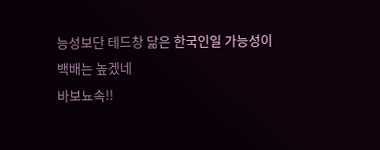능성보단 테드창 닮은 한국인일 가능성이 백배는 높겠네
바보뇨속!!